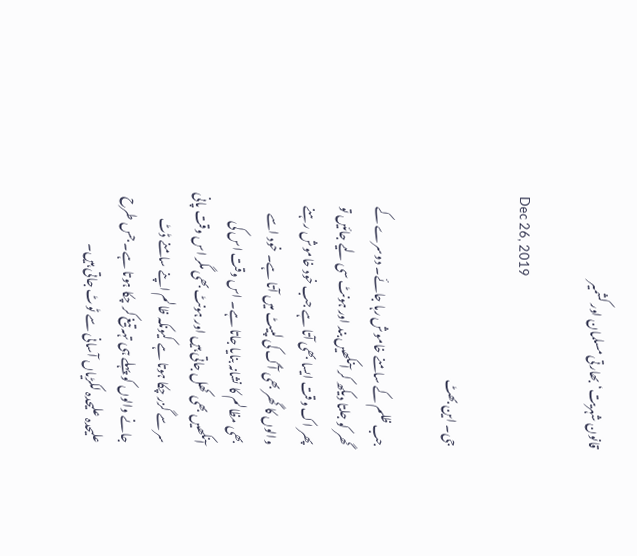قانون شہریت‘ بھارتی مسلمان اور کشمیر

Dec 26, 2019

جی۔ این بھٹ

جب ظلم کے سامنے خاموش رہا جائے۔ دوسرے کے گھر کو جلتا دیکھ کر آنکھیں بند اور ہونٹ سی لیے جائیں تو پھر اک وقت ایسا بھی آتا ہے جب خود خاموش رہنے والوں کا گھر بھی آگ کی لپیٹ میں آتا ہے۔ خود اسے بھی مظالم کا نشانہ بنایا جاتا ہے۔ اس وقت اس کی آنکھیں بھی کھل جاتی ہیں اور ہونٹ بھی مگر اس وقت پانی سر سے گزر چکا ہوتا ہے کیونکہ ظالم اپنے سامنے ڈٹ جانے والوں کو پہلے ہی تہہ تیغ کر چکا ہوتا ہے۔ جس طرح علیحدہ علیحدہ لکڑیاں آسانی سے ٹوٹ جاتی ہیں۔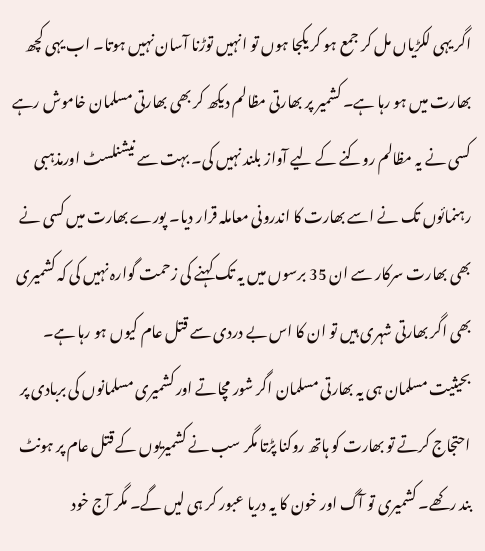اگر یہی لکڑیاں مل کر جمع ہو کر یکجا ہوں تو انہیں توڑنا آسان نہیں ہوتا۔ اب یہی کچھ بھارت میں ہو رہا ہے۔ کشمیر پر بھارتی مظالم دیکھ کر بھی بھارتی مسلمان خاموش رہے کسی نے یہ مظالم روکنے کے لیے آواز بلند نہیں کی۔ بہت سے نیشنلسٹ اورمذہبی رہنمائوں تک نے اسے بھارت کا اندرونی معاملہ قرار دیا۔ پورے بھارت میں کسی نے بھی بھارت سرکار سے ان 35 برسوں میں یہ تک کہنے کی زحمت گوارہ نہیں کی کہ کشمیری بھی اگر بھارتی شہری ہیں تو ان کا اس بے دردی سے قتل عام کیوں ہو رہا ہے۔ بحیثیت مسلمان ہی یہ بھارتی مسلمان اگر شور مچاتے اور کشمیری مسلمانوں کی بربادی پر احتجاج کرتے تو بھارت کو ہاتھ روکنا پڑتا مگر سب نے کشمیریوں کے قتل عام پر ہونٹ بند رکھے۔ کشمیری تو آگ اور خون کا یہ دریا عبور کر ہی لیں گے۔ مگر آج خود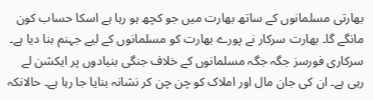بھارتی مسلمانوں کے ساتھ بھارت میں جو کچھ ہو رہا ہے اسکا حساب کون مانگے گا۔ بھارت سرکار نے پورے بھارت کو مسلمانوں کے لیے جہنم بنا دیا ہے۔ سرکاری فورسز جگہ جگہ مسلمانوں کے خلاف جنگی بنیادوں پر ایکشن لے رہی ہے۔ ان کی جان مال اور املاک کو چن چن کر نشانہ بنایا جا رہا ہے۔ حالانکہ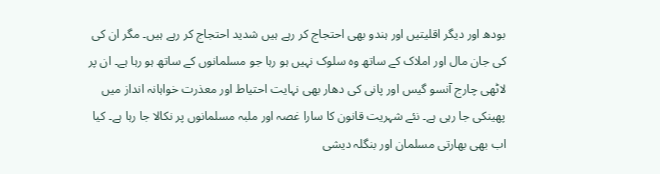بودھ اور دیگر اقلیتیں اور ہندو بھی احتجاج کر رہے ہیں شدید احتجاج کر رہے ہیں۔ مگر ان کی کی جان مال اور املاک کے ساتھ وہ سلوک نہیں ہو رہا جو مسلمانوں کے ساتھ ہو رہا ہے۔ ان پر لاٹھی چارج آنسو گیس اور پانی کی دھار بھی نہایت احتیاط اور معذرت خواہانہ انداز میں پھینکی جا رہی ہے۔ نئے شہریت قانون کا سارا غصہ اور ملبہ مسلمانوں پر نکالا جا رہا ہے۔ کیا اب بھی بھارتی مسلمان اور بنگلہ دیشی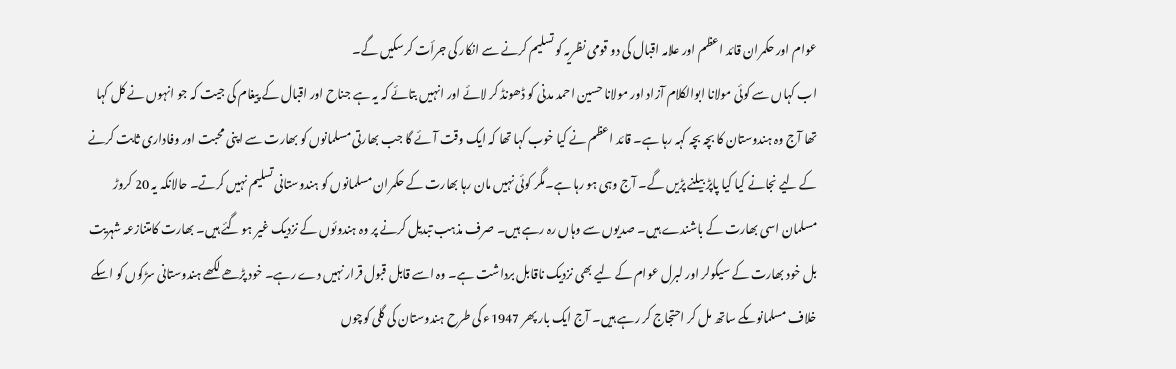عوام اور حکمران قائد اعظم اور علامہ اقبال کی دو قومی نظریہ کو تسلیم کرنے سے انکار کی جرأت کرسکیں گے۔
اب کہاں سے کوئی مولانا ابوالکلام آزاد اور مولانا حسین احمد مدنی کو ڈھونڈ کر لائے اور انہیں بتائے کہ یہ ہے جناح اور اقبال کے پیغام کی جیت کہ جو انہوں نے کل کہا تھا آج وہ ہندوستان کا بچہ بچہ کہہ رہا ہے۔ قائد اعظم نے کیا خوب کہا تھا کہ ایک وقت آئے گا جب بھارتی مسلمانوں کو بھارت سے اپنی محبت اور وفاداری ثابت کرنے کے لیے نجانے کیا کیا پاپڑ بیلنے پڑیں گے۔ آج وہی ہو رہا ہے۔مگر کوئی نہیں مان رہا بھارت کے حکمران مسلمانوں کو ہندوستانی تسلیم نہیں کرتے۔ حالانکہ یہ 20 کروڑ مسلمان اسی بھارت کے باشندے ہیں۔ صدیوں سے وہاں رہ رہے ہیں۔ صرف مذہب تبدیل کرنے پر وہ ہندوئوں کے نزدیک غیر ہو گئے ہیں۔ بھارت کامتنازعہ شہریت بل خود بھارت کے سیکولر اور لبرل عوام کے لیے بھی نزدیک ناقابل برداشت ہے۔ وہ اسے قابل قبول قرار نہیں دے رہے۔ خود پڑھے لکھے ہندوستانی سڑکوں کو اسکے خلاف مسلمانوںکے ساتھ مل کر احتجاج کر رہے ہیں۔ آج ایک بار پھر 1947ء کی طرح ہندوستان کی گلی کوچوں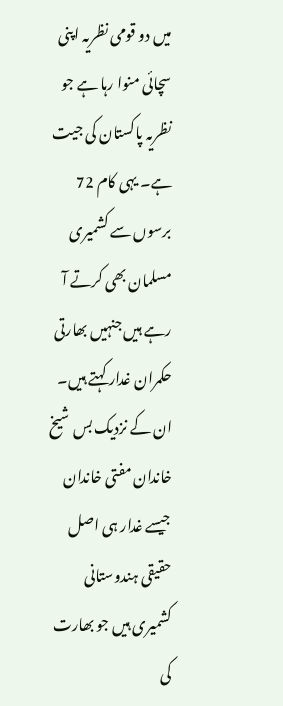میں دو قومی نظریہ اپنی سچائی منوا رہا ہے جو نظریہ پاکستان کی جیت ہے۔ یہی کام 72 برسوں سے کشمیری مسلمان بھی کرتے آ رہے ہیں جنہیں بھارتی حکمران غدار کہتے ہیں۔ ان کے نزدیک بس شیخ خاندان مفتی خاندان جیسے غدار ہی اصل حقیقی ہندوستانی کشمیری ہیں جو بھارت کی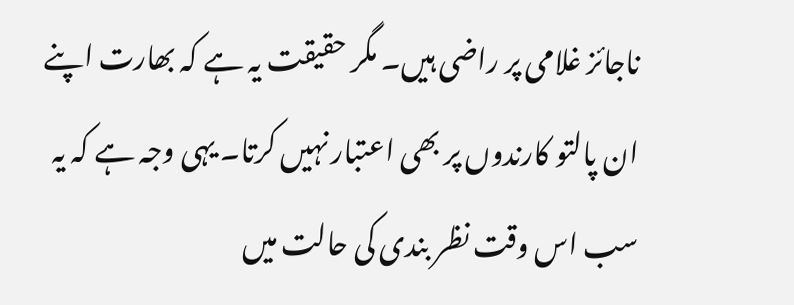ناجائز غلامی پر راضی ہیں۔ مگر حقیقت یہ ہے کہ بھارت اپنے ان پالتو کارندوں پر بھی اعتبار نہیں کرتا۔ یہی وجہ ہے کہ یہ سب اس وقت نظر بندی کی حالت میں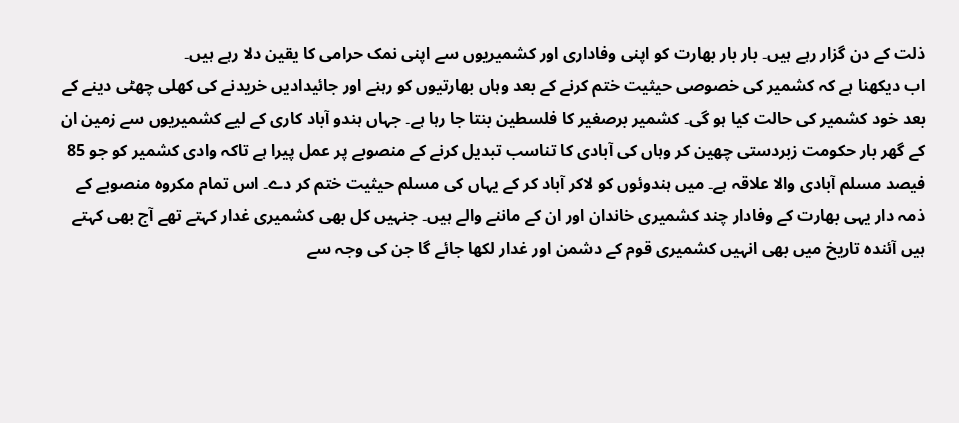ذلت کے دن گزار رہے ہیں۔ بار بار بھارت کو اپنی وفاداری اور کشمیریوں سے اپنی نمک حرامی کا یقین دلا رہے ہیں۔
اب دیکھنا ہے کہ کشمیر کی خصوصی حیثیت ختم کرنے کے بعد وہاں بھارتیوں کو رہنے اور جائیدادیں خریدنے کی کھلی چھٹی دینے کے بعد خود کشمیر کی حالت کیا ہو گی۔ کشمیر برصغیر کا فلسطین بنتا جا رہا ہے۔ جہاں ہندو آباد کاری کے لیے کشمیریوں سے زمین ان کے گھر بار حکومت زبردستی چھین کر وہاں کی آبادی کا تناسب تبدیل کرنے کے منصوبے پر عمل پیرا ہے تاکہ وادی کشمیر کو جو 85 فیصد مسلم آبادی والا علاقہ ہے۔ میں ہندوئوں کو لاکر آباد کر کے یہاں کی مسلم حیثیت ختم کر دے۔ اس تمام مکروہ منصوبے کے ذمہ دار یہی بھارت کے وفادار چند کشمیری خاندان اور ان کے ماننے والے ہیں۔ جنہیں کل بھی کشمیری غدار کہتے تھے آج بھی کہتے ہیں آئندہ تاریخ میں بھی انہیں کشمیری قوم کے دشمن اور غدار لکھا جائے گا جن کی وجہ سے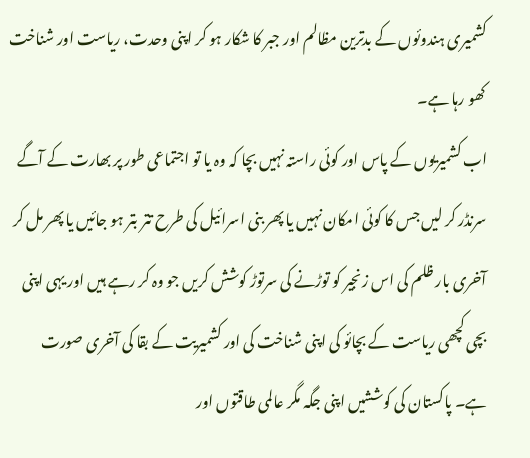کشمیری ہندوئوں کے بدترین مظالم اور جبر کا شکار ہو کر اپنی وحدت، ریاست اور شناخت کھو رہا ہے۔
اب کشمیریوں کے پاس اور کوئی راستہ نہیں بچا کہ وہ یا تو اجتماعی طور پر بھارت کے آگے سرنڈر کر لیں جس کا کوئی امکان نہیں یا پھر بنی اسرائیل کی طرح تتر بتر ہو جائیں یا پھر مل کر آخری بار ظلم کی اس زنجیر کو توڑنے کی سرتوڑ کوشش کریں جو وہ کر رہے ہیں اور یہی اپنی بچی کچھی ریاست کے بچائو کی اپنی شناخت کی اور کشمیریت کے بقا کی آخری صورت ہے۔ پاکستان کی کوششیں اپنی جگہ مگر عالمی طاقتوں اور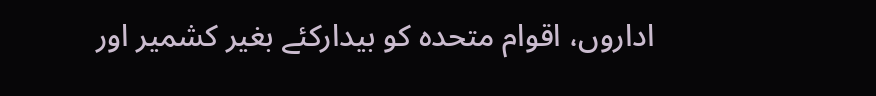اداروں، اقوام متحدہ کو بیدارکئے بغیر کشمیر اور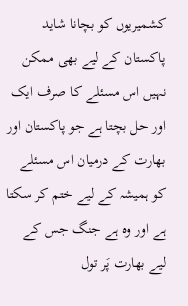کشمیریوں کو بچانا شاید پاکستان کے لیے بھی ممکن نہیں اس مسئلے کا صرف ایک اور حل بچتا ہے جو پاکستان اور بھارت کے درمیان اس مسئلے کو ہمیشہ کے لیے ختم کر سکتا ہے اور وہ ہے جنگ جس کے لیے بھارت پَر تول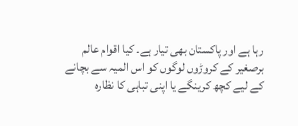رہا ہے اور پاکستان بھی تیار ہے۔ کیا اقوام عالم برصغیر کے کروڑوں لوگوں کو اس المیہ سے بچانے کے لیے کچھ کرینگے یا اپنی تباہی کا نظارہ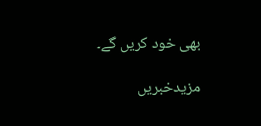بھی خود کریں گے۔

مزیدخبریں